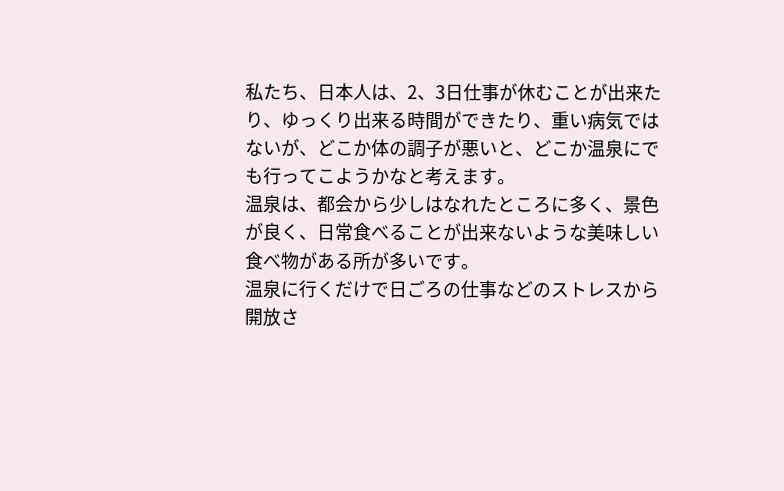私たち、日本人は、2、3日仕事が休むことが出来たり、ゆっくり出来る時間ができたり、重い病気ではないが、どこか体の調子が悪いと、どこか温泉にでも行ってこようかなと考えます。
温泉は、都会から少しはなれたところに多く、景色が良く、日常食べることが出来ないような美味しい食べ物がある所が多いです。
温泉に行くだけで日ごろの仕事などのストレスから開放さ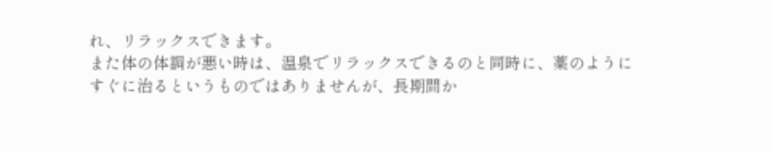れ、リラックスできます。
また体の体調が悪い時は、温泉でリラックスできるのと同時に、薬のようにすぐに治るというものではありませんが、長期間か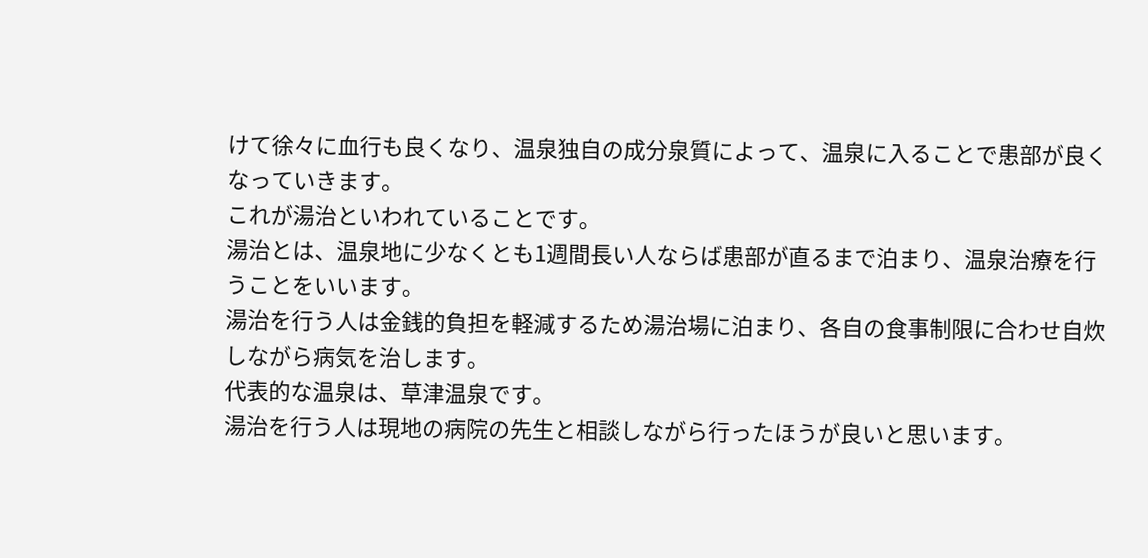けて徐々に血行も良くなり、温泉独自の成分泉質によって、温泉に入ることで患部が良くなっていきます。
これが湯治といわれていることです。
湯治とは、温泉地に少なくとも1週間長い人ならば患部が直るまで泊まり、温泉治療を行うことをいいます。
湯治を行う人は金銭的負担を軽減するため湯治場に泊まり、各自の食事制限に合わせ自炊しながら病気を治します。
代表的な温泉は、草津温泉です。
湯治を行う人は現地の病院の先生と相談しながら行ったほうが良いと思います。